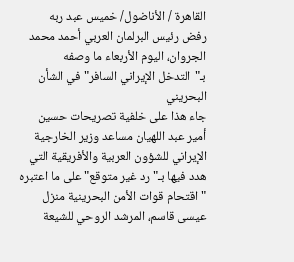القاهرة / الأناضول/ خميس عبد ربه
رفض رئيس البرلمان العربي أحمد محمد الجروان، اليوم الأربعاء ما وصفه بـ"التدخل الإيراني السافر" في الشأن البحريني
جاء هذا على خلفية تصريحات حسين أمير عبد اللهيان مساعد وزير الخارجية الإيراني للشؤون العربية والأفريقية التي هدد فيها بـ"رد غير متوقع" على ما اعتبره "اقتحام قوات الأمن البحرينية منزل عيسى قاسم، المرشد الروحي للشيعة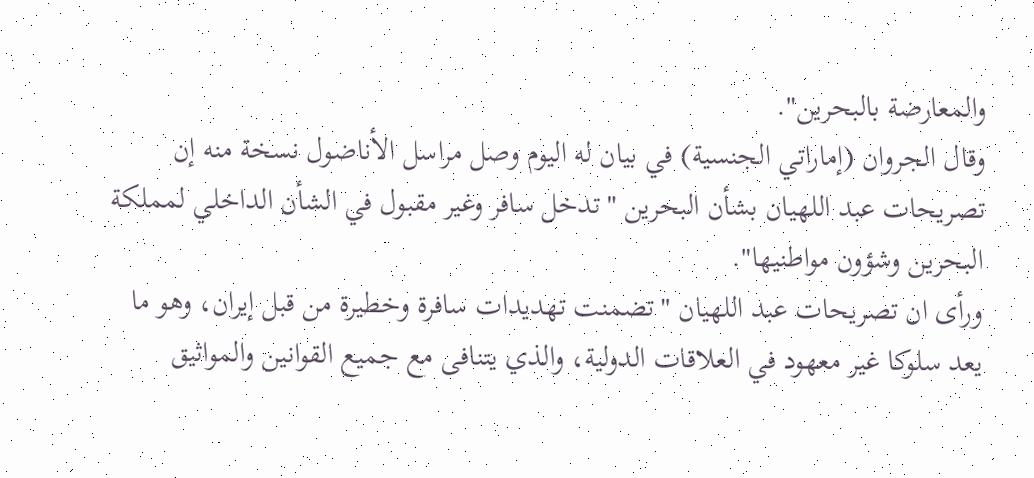والمعارضة بالبحرين".
وقال الجروان (إماراتي الجنسية) في بيان له اليوم وصل مراسل الأناضول نسخة منه إن تصريحات عبد اللهيان بشأن البحرين "تدخل سافر وغير مقبول في الشأن الداخلي لمملكة البحرين وشؤون مواطنيها".
ورأى ان تصريحات عبد اللهيان "تضمنت تهديدات سافرة وخطيرة من قبل إيران، وهو ما يعد سلوكا غير معهود في العلاقات الدولية، والذي يتنافى مع جميع القوانين والمواثيق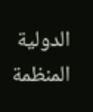الدولية المنظمة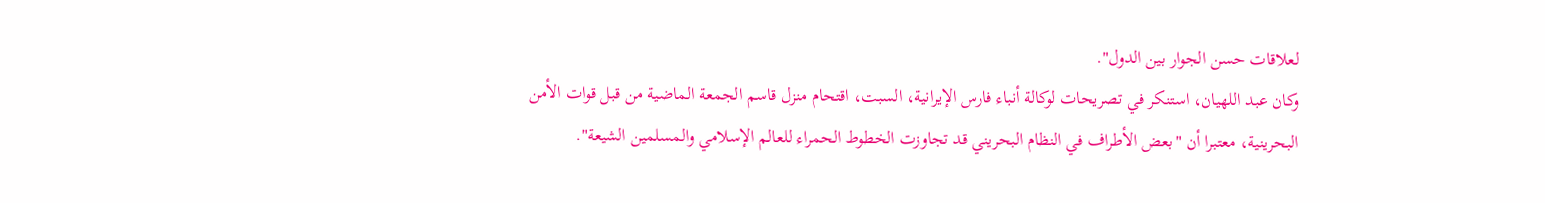لعلاقات حسن الجوار بين الدول".
وكان عبد اللهيان، استنكر في تصريحات لوكالة أنباء فارس الإيرانية، السبت، اقتحام منزل قاسم الجمعة الماضية من قبل قوات الأمن البحرينية، معتبرا أن "بعض الأطراف في النظام البحريني قد تجاوزت الخطوط الحمراء للعالم الإسلامي والمسلمين الشيعة".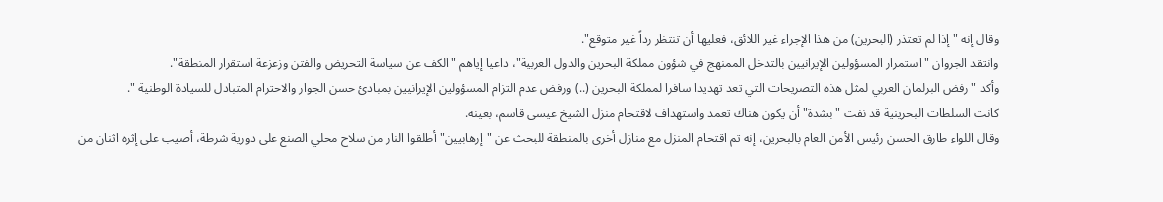وقال إنه "إذا لم تعتذر (البحرين) من هذا الإجراء غير اللائق، فعليها أن تنتظر رداً غير متوقع".
وانتقد الجروان "استمرار المسؤولين الإيرانيين بالتدخل الممنهج في شؤون مملكة البحرين والدول العربية"، داعيا إياهم "الكف عن سياسة التحريض والفتن وزعزعة استقرار المنطقة".
وأكد "رفض البرلمان العربي لمثل هذه التصريحات التي تعد تهديدا سافرا لمملكة البحرين (..) ورفض عدم التزام المسؤولين الإيرانيين بمبادئ حسن الجوار والاحترام المتبادل للسيادة الوطنية ".
كانت السلطات البحرينية قد نفت "بشدة" أن يكون هناك تعمد واستهداف لاقتحام منزل الشيخ عيسى قاسم، بعينه.
وقال اللواء طارق الحسن رئيس الأمن العام بالبحرين، إنه تم اقتحام المنزل مع منازل أخرى بالمنطقة للبحث عن "إرهابيين" أطلقوا النار من سلاح محلي الصنع على دورية شرطة، أصيب على إثره اثنان من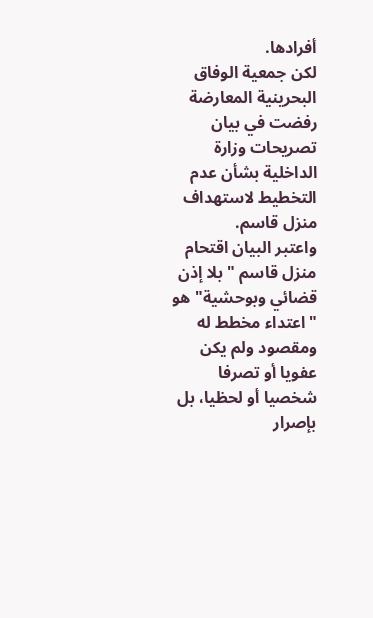أفرادها.
لكن جمعية الوفاق البحرينية المعارضة رفضت في بيان تصريحات وزارة الداخلية بشأن عدم التخطيط لاستهداف منزل قاسم.
واعتبر البيان اقتحام منزل قاسم "بلا إذن قضائي وبوحشية" هو "اعتداء مخطط له ومقصود ولم يكن عفويا أو تصرفا شخصيا أو لحظيا، بل بإصرار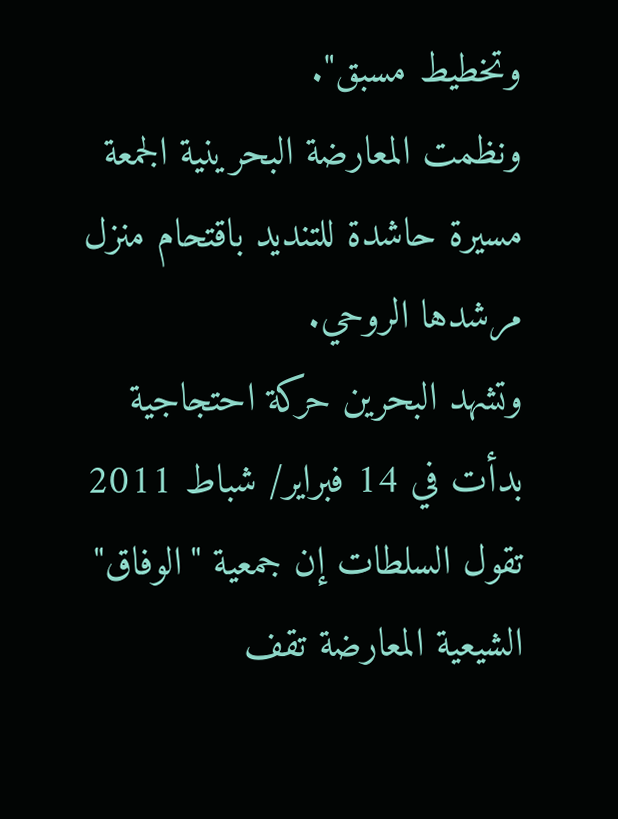وتخطيط مسبق".
ونظمت المعارضة البحرينية الجمعة مسيرة حاشدة للتنديد باقتحام منزل مرشدها الروحي.
وتشهد البحرين حركة احتجاجية بدأت في 14 فبراير/ شباط 2011 تقول السلطات إن جمعية "الوفاق" الشيعية المعارضة تقف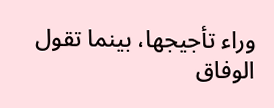وراء تأجيجها، بينما تقول الوفاق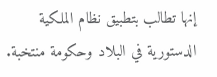إنها تطالب بتطبيق نظام الملكية الدستورية في البلاد وحكومة منتخبة.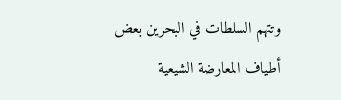وتتهم السلطات في البحرين بعض أطياف المعارضة الشيعية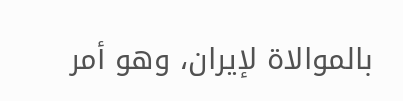بالموالاة لإيران، وهو أمر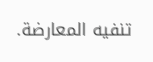تنفيه المعارضة.